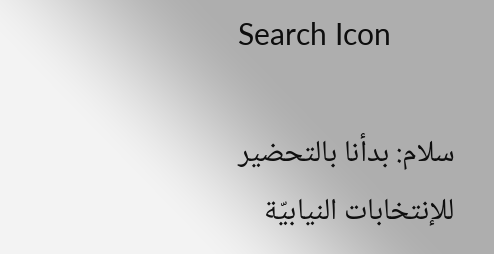Search Icon

سلام: بدأنا بالتحضير للإنتخابات النيابيّة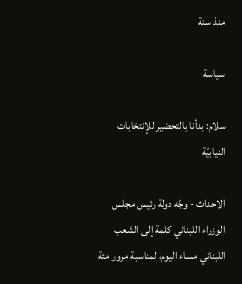منذ سنة

سياسة

سلام: بدأنا بالتحضير للإنتخابات النيابيّة

الاحداث - وجّه دولة رئيس مجلس الوزراء اللبناني كلمة إلى الشعب اللبناني مساء اليوم، لمناسبة مرور مئة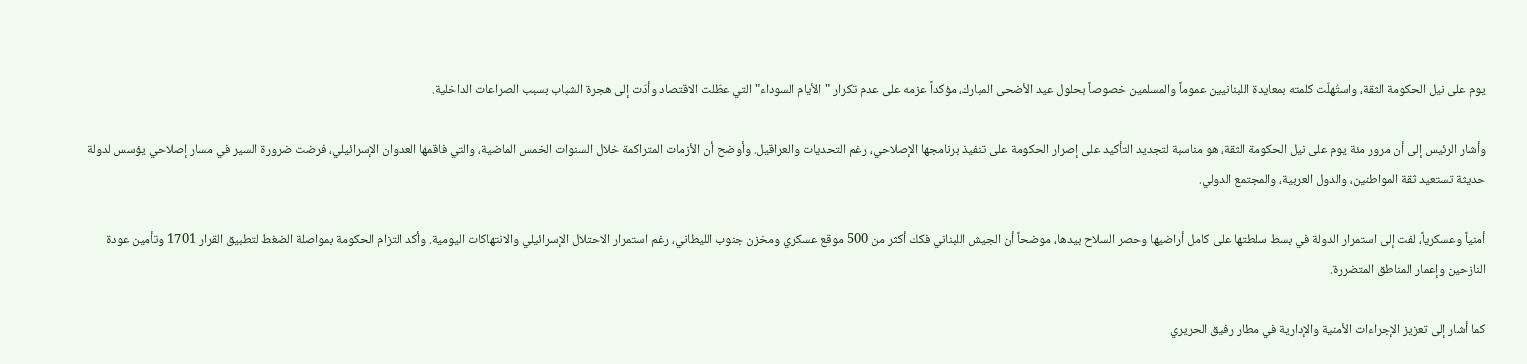يوم على نيل الحكومة الثقة، واستُهلّت كلمته بمعايدة اللبنانيين عموماً والمسلمين خصوصاً بحلول عيد الأضحى المبارك، مؤكداً عزمه على عدم تكرار "الأيام السوداء" التي عطّلت الاقتصاد وأدّت إلى هجرة الشباب بسبب الصراعات الداخلية.

وأشار الرئيس إلى أن مرور مئة يوم على نيل الحكومة الثقة، هو مناسبة لتجديد التأكيد على إصرار الحكومة على تنفيذ برنامجها الإصلاحي، رغم التحديات والعراقيل. وأوضح أن الأزمات المتراكمة خلال السنوات الخمس الماضية، والتي فاقمها العدوان الإسرائيلي، فرضت ضرورة السير في مسار إصلاحي يؤسس لدولة حديثة تستعيد ثقة المواطنين، والدول العربية، والمجتمع الدولي.

أمنياً وعسكرياً، لفت إلى استمرار الدولة في بسط سلطتها على كامل أراضيها وحصر السلاح بيدها، موضحاً أن الجيش اللبناني فكك أكثر من 500 موقع عسكري ومخزن جنوب الليطاني، رغم استمرار الاحتلال الإسرائيلي والانتهاكات اليومية. وأكد التزام الحكومة بمواصلة الضغط لتطبيق القرار 1701 وتأمين عودة النازحين وإعمار المناطق المتضررة.

كما أشار إلى تعزيز الإجراءات الأمنية والإدارية في مطار رفيق الحريري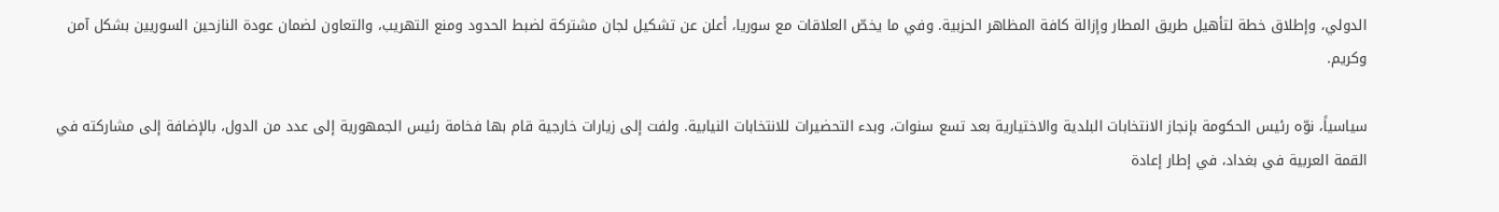الدولي، وإطلاق خطة لتأهيل طريق المطار وإزالة كافة المظاهر الحزبية. وفي ما يخصّ العلاقات مع سوريا، أعلن عن تشكيل لجان مشتركة لضبط الحدود ومنع التهريب، والتعاون لضمان عودة النازحين السوريين بشكل آمن وكريم.

سياسياً، نوّه رئيس الحكومة بإنجاز الانتخابات البلدية والاختيارية بعد تسع سنوات، وبدء التحضيرات للانتخابات النيابية. ولفت إلى زيارات خارجية قام بها فخامة رئيس الجمهورية إلى عدد من الدول، بالإضافة إلى مشاركته في القمة العربية في بغداد، في إطار إعادة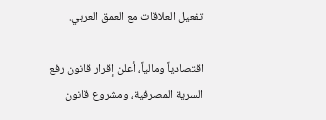تفعيل العلاقات مع العمق العربي.

اقتصادياً ومالياً، أعلن إقرار قانون رفع السرية المصرفية، ومشروع قانون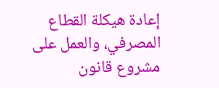إعادة هيكلة القطاع المصرفي، والعمل على مشروع قانون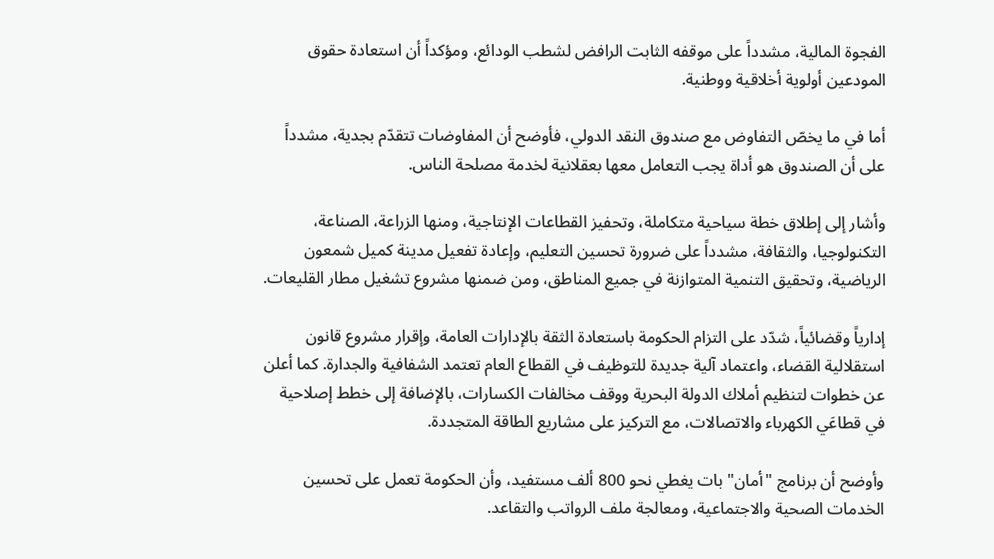الفجوة المالية، مشدداً على موقفه الثابت الرافض لشطب الودائع، ومؤكداً أن استعادة حقوق المودعين أولوية أخلاقية ووطنية.

أما في ما يخصّ التفاوض مع صندوق النقد الدولي، فأوضح أن المفاوضات تتقدّم بجدية، مشدداً على أن الصندوق هو أداة يجب التعامل معها بعقلانية لخدمة مصلحة الناس.

وأشار إلى إطلاق خطة سياحية متكاملة، وتحفيز القطاعات الإنتاجية، ومنها الزراعة، الصناعة، التكنولوجيا، والثقافة، مشدداً على ضرورة تحسين التعليم، وإعادة تفعيل مدينة كميل شمعون الرياضية، وتحقيق التنمية المتوازنة في جميع المناطق، ومن ضمنها مشروع تشغيل مطار القليعات.

إدارياً وقضائياً، شدّد على التزام الحكومة باستعادة الثقة بالإدارات العامة، وإقرار مشروع قانون استقلالية القضاء، واعتماد آلية جديدة للتوظيف في القطاع العام تعتمد الشفافية والجدارة. كما أعلن عن خطوات لتنظيم أملاك الدولة البحرية ووقف مخالفات الكسارات، بالإضافة إلى خطط إصلاحية في قطاعَي الكهرباء والاتصالات، مع التركيز على مشاريع الطاقة المتجددة.

وأوضح أن برنامج "أمان" بات يغطي نحو 800 ألف مستفيد، وأن الحكومة تعمل على تحسين الخدمات الصحية والاجتماعية، ومعالجة ملف الرواتب والتقاعد.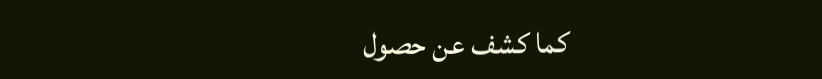كما كشف عن حصول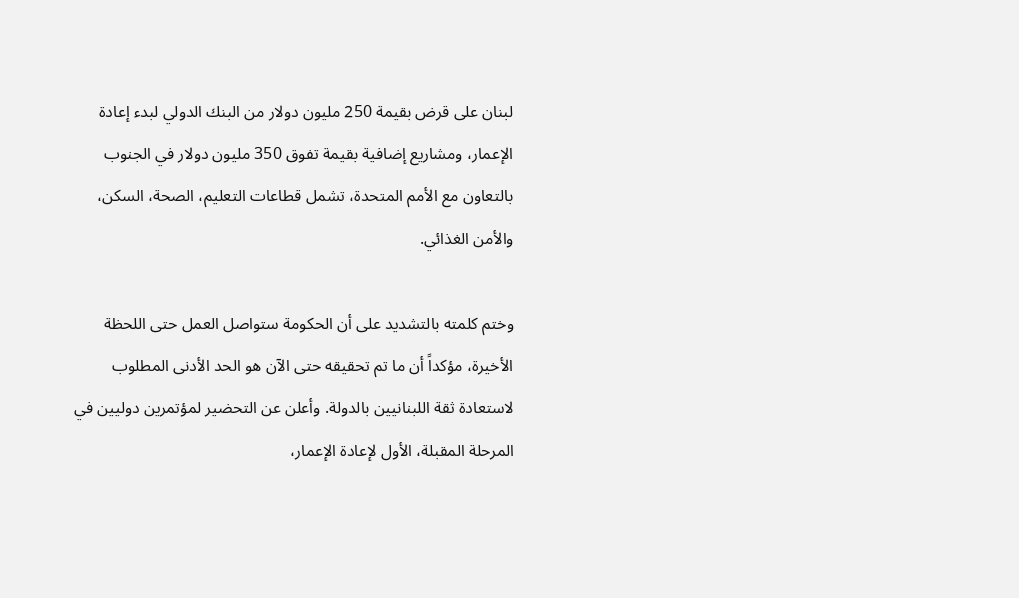لبنان على قرض بقيمة 250 مليون دولار من البنك الدولي لبدء إعادة الإعمار، ومشاريع إضافية بقيمة تفوق 350 مليون دولار في الجنوب بالتعاون مع الأمم المتحدة، تشمل قطاعات التعليم، الصحة، السكن، والأمن الغذائي.

وختم كلمته بالتشديد على أن الحكومة ستواصل العمل حتى اللحظة الأخيرة، مؤكداً أن ما تم تحقيقه حتى الآن هو الحد الأدنى المطلوب لاستعادة ثقة اللبنانيين بالدولة. وأعلن عن التحضير لمؤتمرين دوليين في المرحلة المقبلة، الأول لإعادة الإعمار،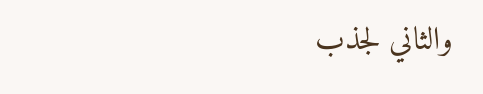والثاني لجذب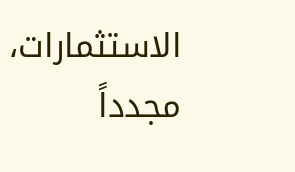الاستثمارات، مجدداً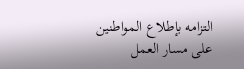التزامه بإطلاع المواطنين على مسار العمل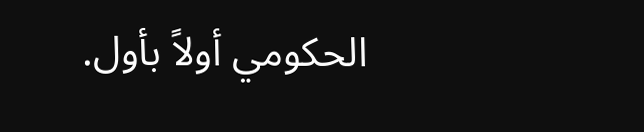الحكومي أولاً بأول.